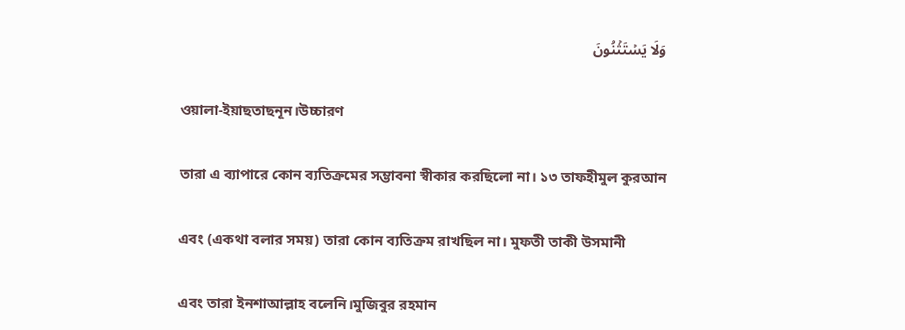وَلَا يَسۡتَثۡنُونَ

ওয়ালা-ইয়াছতাছনূন।উচ্চারণ

তারা এ ব্যাপারে কোন ব্যতিক্রমের সম্ভাবনা স্বীকার করছিলো না। ১৩ তাফহীমুল কুরআন

এবং (একথা বলার সময়) তারা কোন ব্যতিক্রম রাখছিল না। মুফতী তাকী উসমানী

এবং তারা ইনশাআল্লাহ বলেনি।মুজিবুর রহমান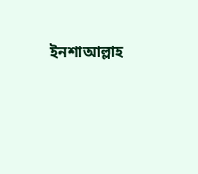ইনশাআল্লাহ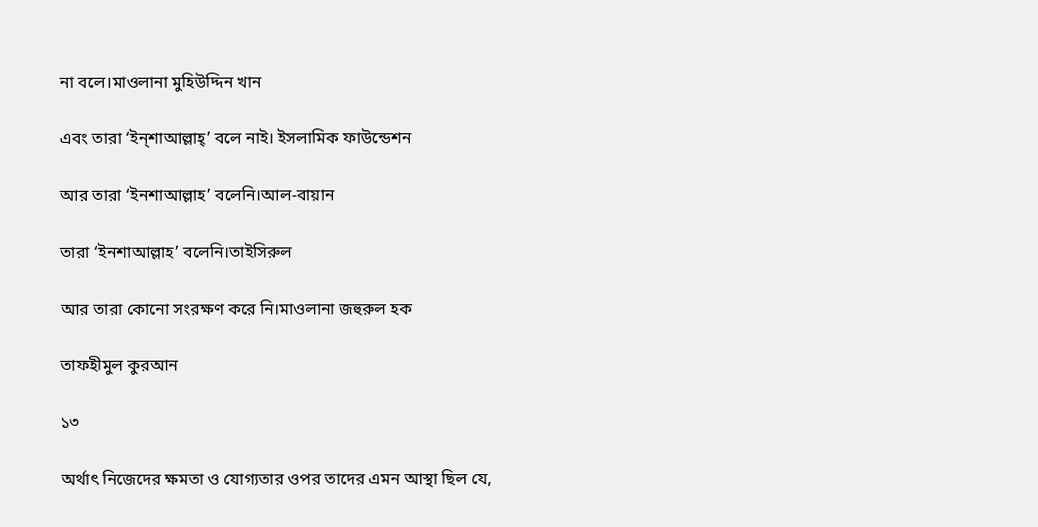না বলে।মাওলানা মুহিউদ্দিন খান

এবং তারা ‘ইন্শাআল্লাহ্’ বলে নাই। ইসলামিক ফাউন্ডেশন

আর তারা ‘ইনশাআল্লাহ’ বলেনি।আল-বায়ান

তারা ‘ইনশাআল্লাহ’ বলেনি।তাইসিরুল

আর তারা কোনো সংরক্ষণ করে নি।মাওলানা জহুরুল হক

তাফহীমুল কুরআন

১৩

অর্থাৎ নিজেদের ক্ষমতা ও যোগ্যতার ওপর তাদের এমন আস্থা ছিল যে,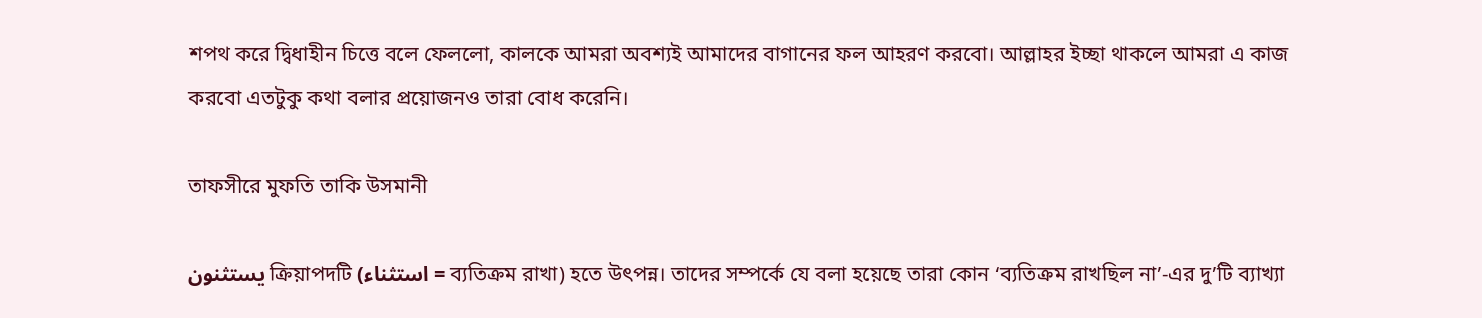শপথ করে দ্বিধাহীন চিত্তে বলে ফেললো, কালকে আমরা অবশ্যই আমাদের বাগানের ফল আহরণ করবো। আল্লাহর ইচ্ছা থাকলে আমরা এ কাজ করবো এতটুকু কথা বলার প্রয়োজনও তারা বোধ করেনি।

তাফসীরে মুফতি তাকি উসমানী

يستثنون ক্রিয়াপদটি (استثناء = ব্যতিক্রম রাখা) হতে উৎপন্ন। তাদের সম্পর্কে যে বলা হয়েছে তারা কোন ‘ব্যতিক্রম রাখছিল না’-এর দু’টি ব্যাখ্যা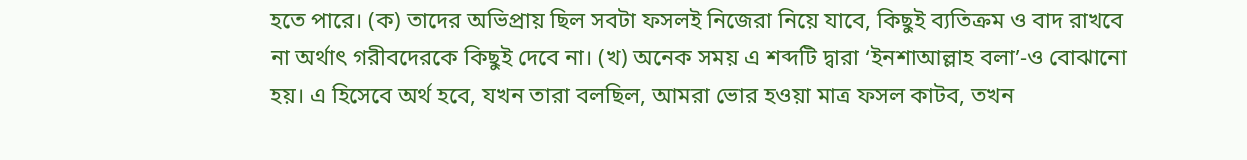হতে পারে। (ক) তাদের অভিপ্রায় ছিল সবটা ফসলই নিজেরা নিয়ে যাবে, কিছুই ব্যতিক্রম ও বাদ রাখবে না অর্থাৎ গরীবদেরকে কিছুই দেবে না। (খ) অনেক সময় এ শব্দটি দ্বারা ‘ইনশাআল্লাহ বলা’-ও বোঝানো হয়। এ হিসেবে অর্থ হবে, যখন তারা বলছিল, আমরা ভোর হওয়া মাত্র ফসল কাটব, তখন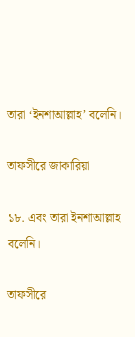তারা ‘ইনশাআল্লাহ’ বলেনি।

তাফসীরে জাকারিয়া

১৮. এবং তারা ইনশাআল্লাহ বলেনি।

তাফসীরে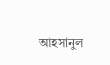আহসানুল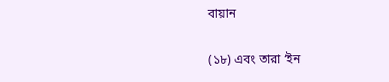বায়ান

(১৮) এবং তারা ‘ইন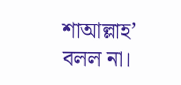শাআল্লাহ’ বলল না।